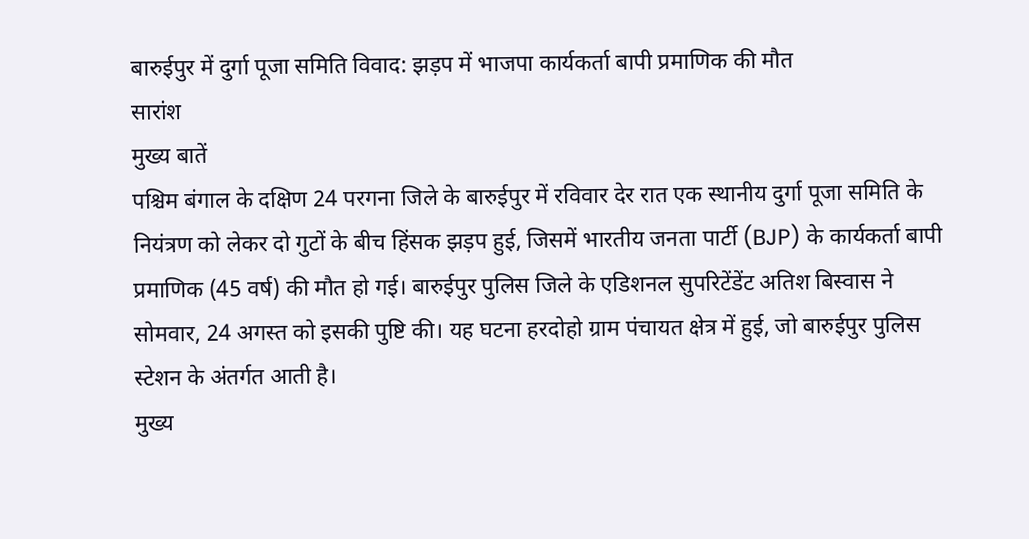बारुईपुर में दुर्गा पूजा समिति विवाद: झड़प में भाजपा कार्यकर्ता बापी प्रमाणिक की मौत
सारांश
मुख्य बातें
पश्चिम बंगाल के दक्षिण 24 परगना जिले के बारुईपुर में रविवार देर रात एक स्थानीय दुर्गा पूजा समिति के नियंत्रण को लेकर दो गुटों के बीच हिंसक झड़प हुई, जिसमें भारतीय जनता पार्टी (BJP) के कार्यकर्ता बापी प्रमाणिक (45 वर्ष) की मौत हो गई। बारुईपुर पुलिस जिले के एडिशनल सुपरिटेंडेंट अतिश बिस्वास ने सोमवार, 24 अगस्त को इसकी पुष्टि की। यह घटना हरदोहो ग्राम पंचायत क्षेत्र में हुई, जो बारुईपुर पुलिस स्टेशन के अंतर्गत आती है।
मुख्य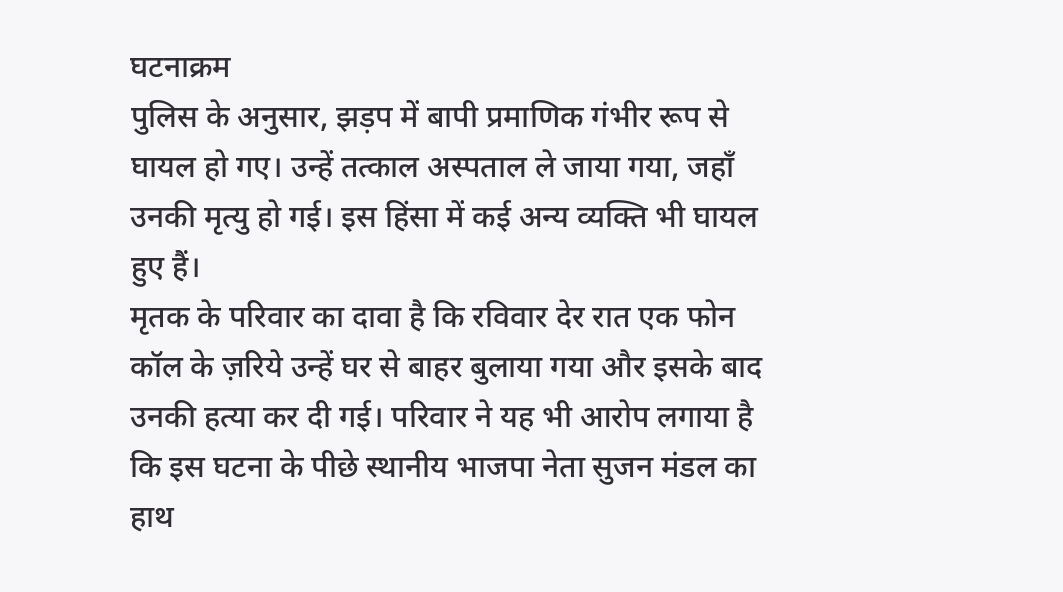घटनाक्रम
पुलिस के अनुसार, झड़प में बापी प्रमाणिक गंभीर रूप से घायल हो गए। उन्हें तत्काल अस्पताल ले जाया गया, जहाँ उनकी मृत्यु हो गई। इस हिंसा में कई अन्य व्यक्ति भी घायल हुए हैं।
मृतक के परिवार का दावा है कि रविवार देर रात एक फोन कॉल के ज़रिये उन्हें घर से बाहर बुलाया गया और इसके बाद उनकी हत्या कर दी गई। परिवार ने यह भी आरोप लगाया है कि इस घटना के पीछे स्थानीय भाजपा नेता सुजन मंडल का हाथ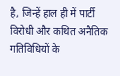है, जिन्हें हाल ही में पार्टी विरोधी और कथित अनैतिक गतिविधियों के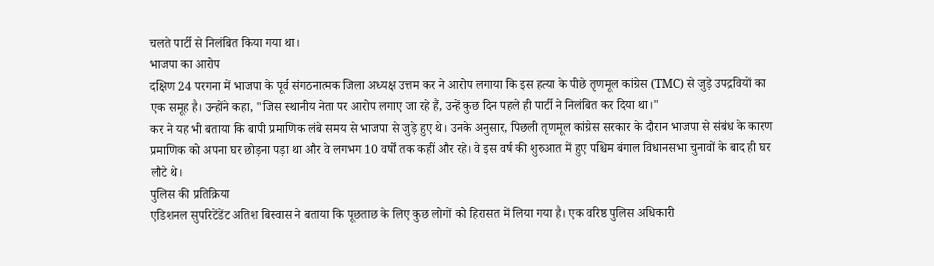चलते पार्टी से निलंबित किया गया था।
भाजपा का आरोप
दक्षिण 24 परगना में भाजपा के पूर्व संगठनात्मक जिला अध्यक्ष उत्तम कर ने आरोप लगाया कि इस हत्या के पीछे तृणमूल कांग्रेस (TMC) से जुड़े उपद्रवियों का एक समूह है। उन्होंने कहा, "जिस स्थानीय नेता पर आरोप लगाए जा रहे हैं, उन्हें कुछ दिन पहले ही पार्टी ने निलंबित कर दिया था।"
कर ने यह भी बताया कि बापी प्रमाणिक लंबे समय से भाजपा से जुड़े हुए थे। उनके अनुसार, पिछली तृणमूल कांग्रेस सरकार के दौरान भाजपा से संबंध के कारण प्रमाणिक को अपना घर छोड़ना पड़ा था और वे लगभग 10 वर्षों तक कहीं और रहे। वे इस वर्ष की शुरुआत में हुए पश्चिम बंगाल विधानसभा चुनावों के बाद ही घर लौटे थे।
पुलिस की प्रतिक्रिया
एडिशनल सुपरिटेंडेंट अतिश बिस्वास ने बताया कि पूछताछ के लिए कुछ लोगों को हिरासत में लिया गया है। एक वरिष्ठ पुलिस अधिकारी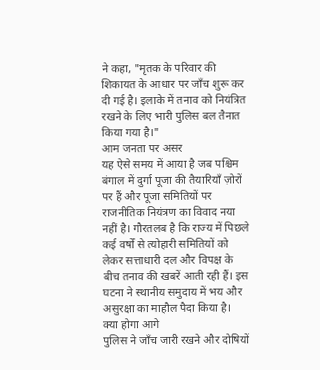ने कहा, "मृतक के परिवार की शिकायत के आधार पर जाँच शुरू कर दी गई है। इलाके में तनाव को नियंत्रित रखने के लिए भारी पुलिस बल तैनात किया गया है।"
आम जनता पर असर
यह ऐसे समय में आया है जब पश्चिम बंगाल में दुर्गा पूजा की तैयारियाँ ज़ोरों पर हैं और पूजा समितियों पर राजनीतिक नियंत्रण का विवाद नया नहीं है। गौरतलब है कि राज्य में पिछले कई वर्षों से त्योहारी समितियों को लेकर सत्ताधारी दल और विपक्ष के बीच तनाव की खबरें आती रही हैं। इस घटना ने स्थानीय समुदाय में भय और असुरक्षा का माहौल पैदा किया है।
क्या होगा आगे
पुलिस ने जाँच जारी रखने और दोषियों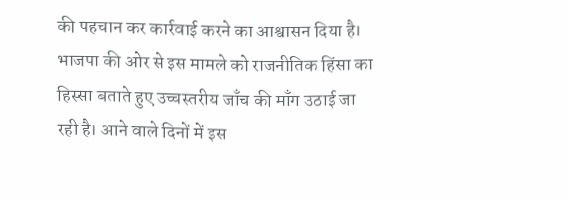की पहचान कर कार्रवाई करने का आश्वासन दिया है। भाजपा की ओर से इस मामले को राजनीतिक हिंसा का हिस्सा बताते हुए उच्चस्तरीय जाँच की माँग उठाई जा रही है। आने वाले दिनों में इस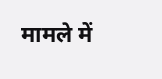मामले में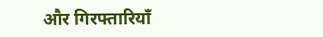और गिरफ्तारियाँ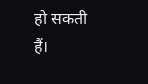हो सकती हैं।